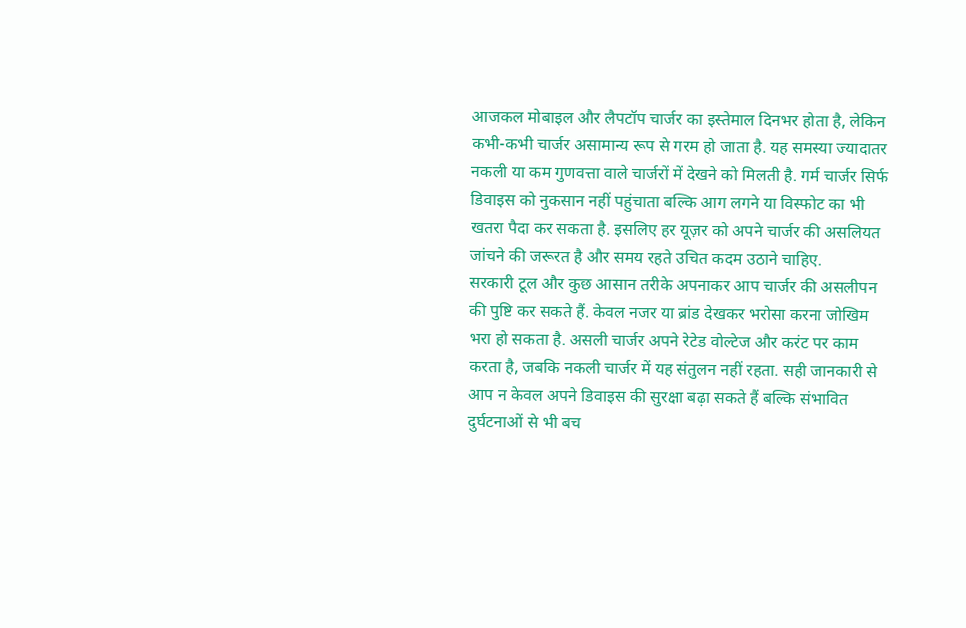आजकल मोबाइल और लैपटॉप चार्जर का इस्तेमाल दिनभर होता है, लेकिन कभी-कभी चार्जर असामान्य रूप से गरम हो जाता है. यह समस्या ज्यादातर नकली या कम गुणवत्ता वाले चार्जरों में देखने को मिलती है. गर्म चार्जर सिर्फ डिवाइस को नुकसान नहीं पहुंचाता बल्कि आग लगने या विस्फोट का भी खतरा पैदा कर सकता है. इसलिए हर यूज़र को अपने चार्जर की असलियत जांचने की जरूरत है और समय रहते उचित कदम उठाने चाहिए.
सरकारी टूल और कुछ आसान तरीके अपनाकर आप चार्जर की असलीपन की पुष्टि कर सकते हैं. केवल नजर या ब्रांड देखकर भरोसा करना जोखिम भरा हो सकता है. असली चार्जर अपने रेटेड वोल्टेज और करंट पर काम करता है, जबकि नकली चार्जर में यह संतुलन नहीं रहता. सही जानकारी से आप न केवल अपने डिवाइस की सुरक्षा बढ़ा सकते हैं बल्कि संभावित दुर्घटनाओं से भी बच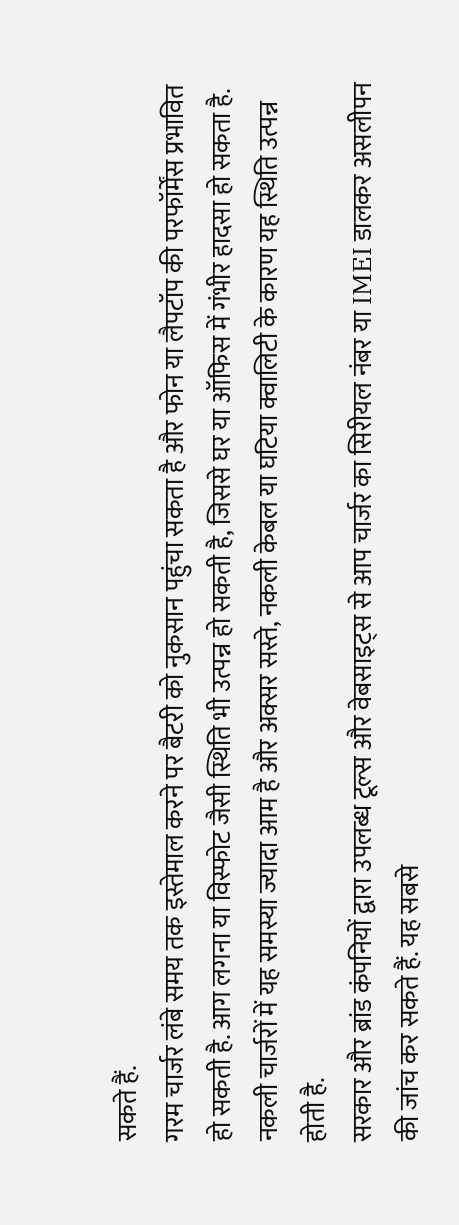सकते हैं.
गरम चार्जर लंबे समय तक इस्तेमाल करने पर बैटरी को नुकसान पहुंचा सकता है और फोन या लैपटॉप की परफॉर्मेंस प्रभावित हो सकती है. आग लगना या विस्फोट जैसी स्थिति भी उत्पन्न हो सकती है, जिससे घर या ऑफिस में गंभीर हादसा हो सकता है. नकली चार्जरों में यह समस्या ज्यादा आम है और अक्सर सस्ते, नकली केबल या घटिया क्वालिटी के कारण यह स्थिति उत्पन्न होती है.
सरकार और ब्रांड कंपनियों द्वारा उपलब्ध टूल्स और वेबसाइट्स से आप चार्जर का सिरीयल नंबर या IMEI डालकर असलीपन की जांच कर सकते हैं. यह सबसे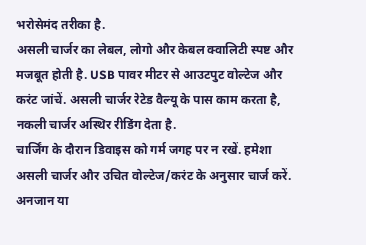भरोसेमंद तरीका है.
असली चार्जर का लेबल, लोगो और केबल क्वालिटी स्पष्ट और मजबूत होती है. USB पावर मीटर से आउटपुट वोल्टेज और करंट जांचें. असली चार्जर रेटेड वैल्यू के पास काम करता है, नकली चार्जर अस्थिर रीडिंग देता है.
चार्जिंग के दौरान डिवाइस को गर्म जगह पर न रखें. हमेशा असली चार्जर और उचित वोल्टेज/करंट के अनुसार चार्ज करें. अनजान या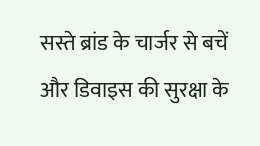सस्ते ब्रांड के चार्जर से बचें और डिवाइस की सुरक्षा के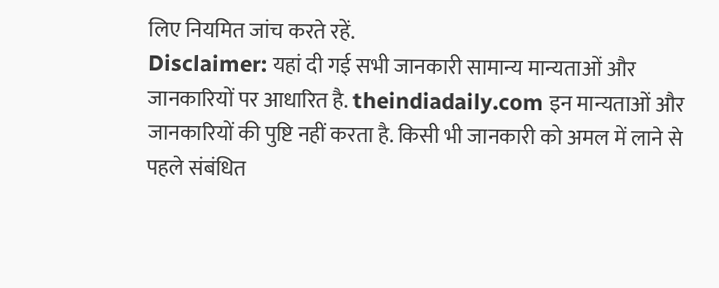लिए नियमित जांच करते रहें.
Disclaimer: यहां दी गई सभी जानकारी सामान्य मान्यताओं और जानकारियों पर आधारित है. theindiadaily.com इन मान्यताओं और जानकारियों की पुष्टि नहीं करता है. किसी भी जानकारी को अमल में लाने से पहले संबंधित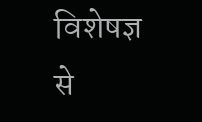विशेषज्ञ से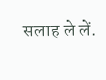सलाह ले लें.